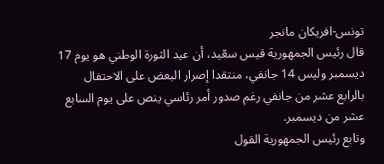تونس-افريكان مانجر
قال رئيس الجمهورية قيس سعّيد، أن عيد الثورة الوطني هو يوم 17 ديسمبر وليس 14 جانفي، منتقدا إصرار البعض على الاحتفال بالرابع عشر من جانفي رغم صدور أمر رئاسي ينص على يوم السابع عشر من ديسمبر.
وتابع رئيس الجمهورية القول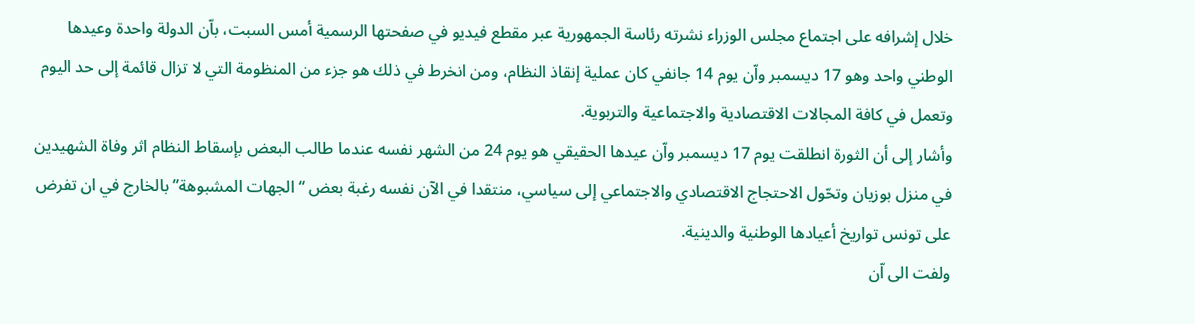خلال إشرافه على اجتماع مجلس الوزراء نشرته رئاسة الجمهورية عبر مقطع فيديو في صفحتها الرسمية أمس السبت، باّن الدولة واحدة وعيدها الوطني واحد وهو 17 ديسمبر واّن يوم 14 جانفي كان عملية إنقاذ النظام، ومن انخرط في ذلك هو جزء من المنظومة التي لا تزال قائمة إلى حد اليوم وتعمل في كافة المجالات الاقتصادية والاجتماعية والتربوية.
وأشار إلى أن الثورة انطلقت يوم 17 ديسمبر واّن عيدها الحقيقي هو يوم 24 من الشهر نفسه عندما طالب البعض بإسقاط النظام اثر وفاة الشهيدين في منزل بوزيان وتحّول الاحتجاج الاقتصادي والاجتماعي إلى سياسي، منتقدا في الآن نفسه رغبة بعض “الجهات المشبوهة” بالخارج في ان تفرض على تونس تواريخ أعيادها الوطنية والدينية.
ولفت الى اّن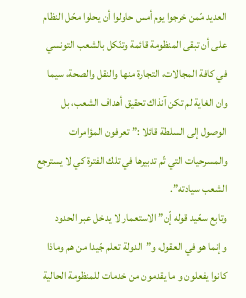العديد مّمن خرجوا يوم أمس حاولوا أن يحلوا محّل النظام على أن تبقى المنظومة قائمة وتنّكل بالشعب التونسي في كافة المجالات، التجارة منها والنقل والصحة، سيما وان الغاية لم تكن آنذاك تحقيق أهداف الشعب، بل الوصول إلى السلطة قائلا :” تعرفون المؤامرات والمسرحيات التي تّم تدبيرها في تلك الفترة كي لا يسترجع الشعب سيادته”.
وتابع سعّيد قوله إّن” الاستعمار لا يدخل عبر الحدود وإنما هو في العقول، و”الدولة تعلم جّيدا من هم وماذا كانوا يفعلون و ما يقدمون من خدمات للمنظومة الحالية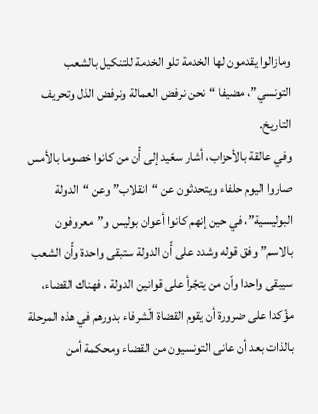ومازالوا يقدمون لها الخدمة تلو الخدمة للتنكيل بالشعب التونسي”، مضيفا “نحن نرفض العمالة ونرفض الذل وتحريف التاريخ.
وفي عالقة بالأحزاب، أشار سعّيد إلى أّن من كانوا خصوما بالأمس صاروا اليوم حلفاء ويتحدثون عن “انقلاب” وعن “الدولة البوليسية”، في حين إنهم كانوا أعوان بوليس و”معروفون بالاسم” وفق قوله وشدد على أّن الدولة ستبقى واحدة وأّن الشعب سيبقى واحدا واّن من يتجّرأ على قوانين الدولة ، فهناك القضاء، مؤّكدا على ضرورة أن يقوم القضاة الّشرفاء بدورهم في هذه المرحلة بالذات بعد أن عانى التونسيون من القضاء ومحكمة أمن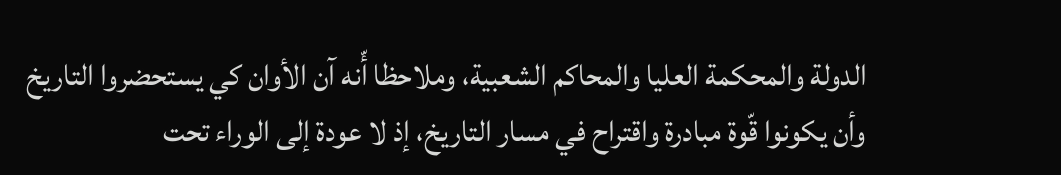الدولة والمحكمة العليا والمحاكم الشعبية، وملاحظا أّنه آن الأوان كي يستحضروا التاريخ وأن يكونوا قّوة مبادرة واقتراح في مسار التاريخ، إذ لا عودة إلى الوراء تحت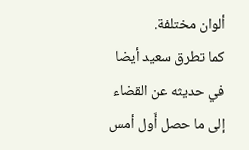ألوان مختلفة.
كما تطرق سعيد أيضا في حديثه عن القضاء إلى ما حصل أّول أمس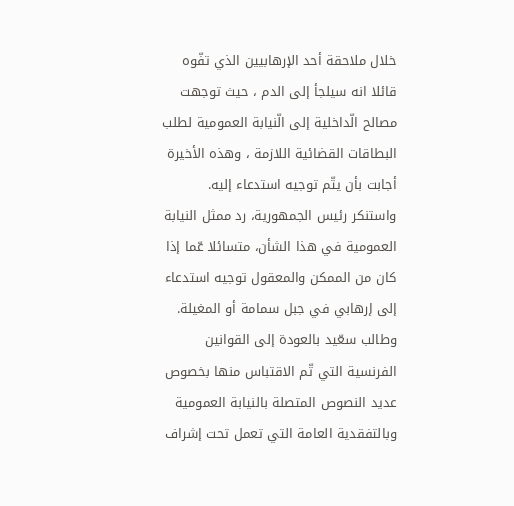خلال ملاحقة أحد الإرهابيين الذي تفّوه قائلا انه سيلجأ إلى الدم ، حيث توجهت مصالح الّداخلية إلى الّنيابة العمومية لطلب البطاقات القضائية اللازمة ، وهذه الأخيرة أجابت بأن يتّم توجيه استدعاء إليه.
واستنكر رئيس الجمهورية، رد ممثل النيابة العمومية في هذا الشأن، متسائلا عّما إذا كان من الممكن والمعقول توجيه استدعاء إلى إرهابي في جبل سمامة أو المغيلة.
وطالب سعّيد بالعودة إلى القوانين الفرنسية التي تّم الاقتباس منها بخصوص عديد النصوص المتصلة بالنيابة العمومية وبالتفقدية العامة التي تعمل تحت إشراف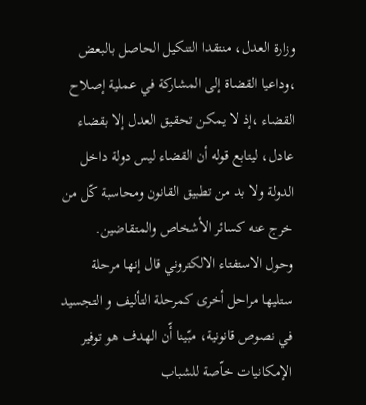وزارة العدل، منتقدا التنكيل الحاصل بالبعض ،وداعيا القضاة إلى المشاركة في عملية إصلاح القضاء ،إذ لا يمكن تحقيق العدل إلا بقضاء عادل، ليتابع قوله أن القضاء ليس دولة داخل الدولة ولا بد من تطبيق القانون ومحاسبة كّل من خرج عنه كسائر الأشخاص والمتقاضين.
وحول الاستفتاء الالكتروني قال إنها مرحلة ستليها مراحل أخرى كمرحلة التأليف و التجسيد في نصوص قانونية، مبّينا أّن الهدف هو توفير الإمكانيات خاّصة للشباب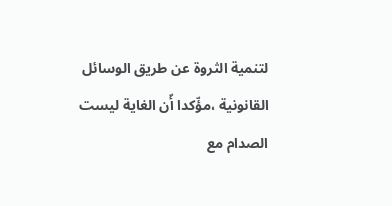لتنمية الثروة عن طريق الوسائل القانونية ،مؤّكدا أّن الغاية ليست الصدام مع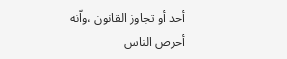أحد أو تجاوز القانون ،واّنه أحرص الناس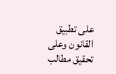على تطبيق القانون وعلى تحقيق مطالب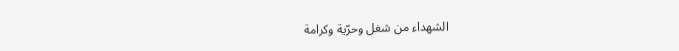الشهداء من شغل وحرّية وكرامة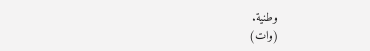وطنية.
(وات)